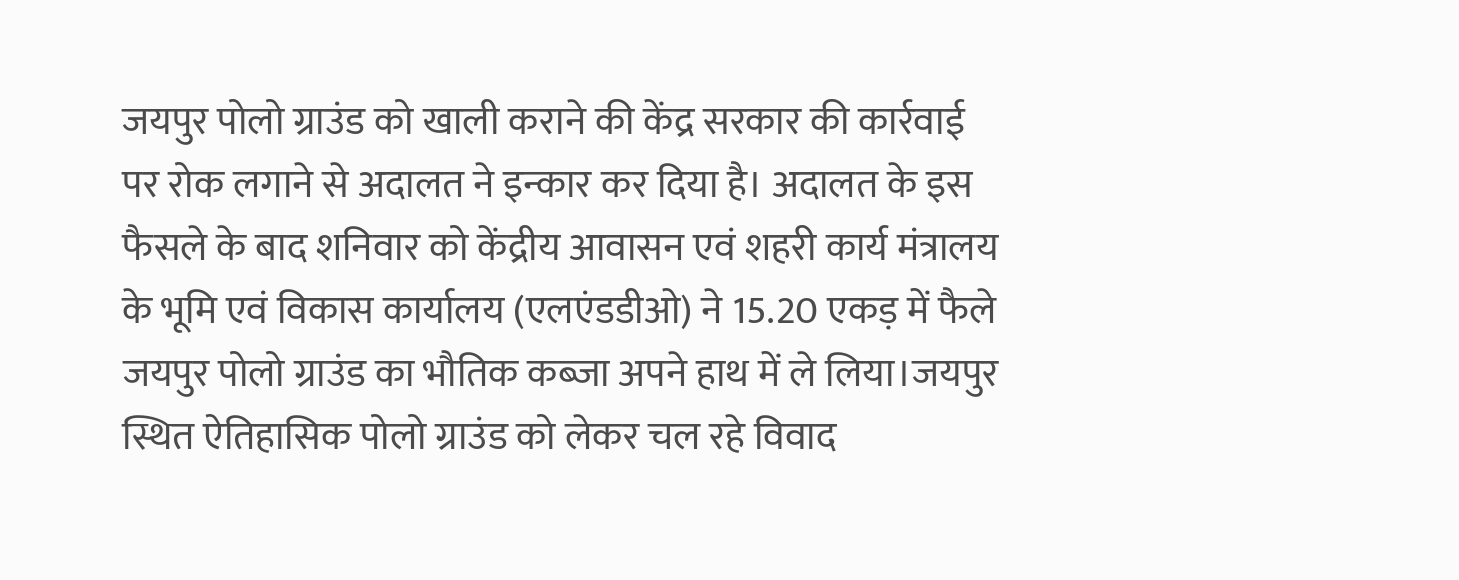जयपुर पोलो ग्राउंड को खाली कराने की केंद्र सरकार की कार्रवाई पर रोक लगाने से अदालत ने इन्कार कर दिया है। अदालत के इस फैसले के बाद शनिवार को केंद्रीय आवासन एवं शहरी कार्य मंत्रालय के भूमि एवं विकास कार्यालय (एलएंडडीओ) ने 15.20 एकड़ में फैले जयपुर पोलो ग्राउंड का भौतिक कब्जा अपने हाथ में ले लिया।जयपुर स्थित ऐतिहासिक पोलो ग्राउंड को लेकर चल रहे विवाद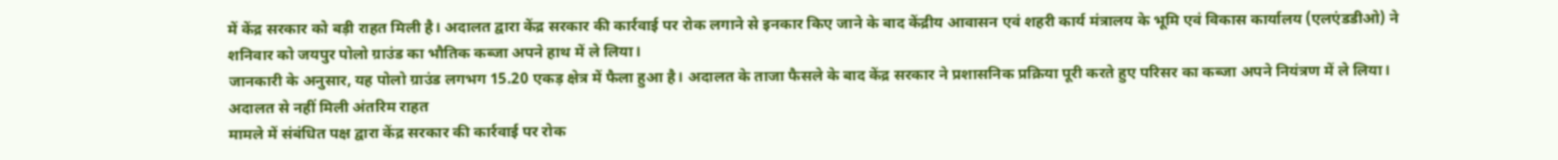में केंद्र सरकार को बड़ी राहत मिली है। अदालत द्वारा केंद्र सरकार की कार्रवाई पर रोक लगाने से इनकार किए जाने के बाद केंद्रीय आवासन एवं शहरी कार्य मंत्रालय के भूमि एवं विकास कार्यालय (एलएंडडीओ) ने शनिवार को जयपुर पोलो ग्राउंड का भौतिक कब्जा अपने हाथ में ले लिया।
जानकारी के अनुसार, यह पोलो ग्राउंड लगभग 15.20 एकड़ क्षेत्र में फैला हुआ है। अदालत के ताजा फैसले के बाद केंद्र सरकार ने प्रशासनिक प्रक्रिया पूरी करते हुए परिसर का कब्जा अपने नियंत्रण में ले लिया।
अदालत से नहीं मिली अंतरिम राहत
मामले में संबंधित पक्ष द्वारा केंद्र सरकार की कार्रवाई पर रोक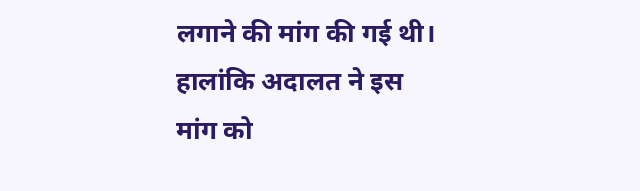लगाने की मांग की गई थी। हालांकि अदालत ने इस मांग को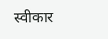स्वीकार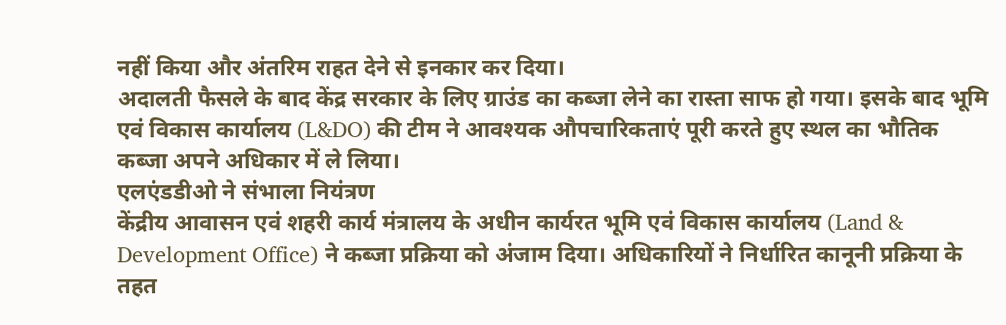नहीं किया और अंतरिम राहत देने से इनकार कर दिया।
अदालती फैसले के बाद केंद्र सरकार के लिए ग्राउंड का कब्जा लेने का रास्ता साफ हो गया। इसके बाद भूमि एवं विकास कार्यालय (L&DO) की टीम ने आवश्यक औपचारिकताएं पूरी करते हुए स्थल का भौतिक कब्जा अपने अधिकार में ले लिया।
एलएंडडीओ ने संभाला नियंत्रण
केंद्रीय आवासन एवं शहरी कार्य मंत्रालय के अधीन कार्यरत भूमि एवं विकास कार्यालय (Land & Development Office) ने कब्जा प्रक्रिया को अंजाम दिया। अधिकारियों ने निर्धारित कानूनी प्रक्रिया के तहत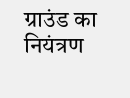ग्राउंड का नियंत्रण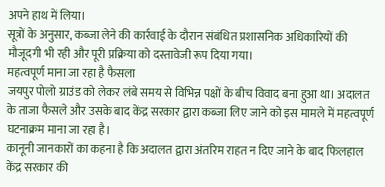अपने हाथ में लिया।
सूत्रों के अनुसार, कब्जा लेने की कार्रवाई के दौरान संबंधित प्रशासनिक अधिकारियों की मौजूदगी भी रही और पूरी प्रक्रिया को दस्तावेजी रूप दिया गया।
महत्वपूर्ण माना जा रहा है फैसला
जयपुर पोलो ग्राउंड को लेकर लंबे समय से विभिन्न पक्षों के बीच विवाद बना हुआ था। अदालत के ताजा फैसले और उसके बाद केंद्र सरकार द्वारा कब्जा लिए जाने को इस मामले में महत्वपूर्ण घटनाक्रम माना जा रहा है।
कानूनी जानकारों का कहना है कि अदालत द्वारा अंतरिम राहत न दिए जाने के बाद फिलहाल केंद्र सरकार की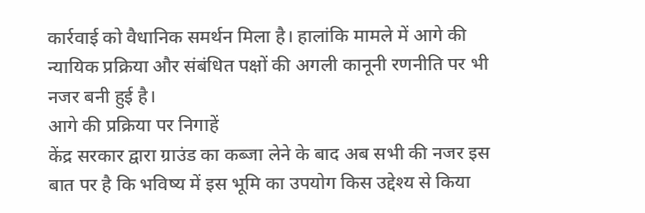कार्रवाई को वैधानिक समर्थन मिला है। हालांकि मामले में आगे की न्यायिक प्रक्रिया और संबंधित पक्षों की अगली कानूनी रणनीति पर भी नजर बनी हुई है।
आगे की प्रक्रिया पर निगाहें
केंद्र सरकार द्वारा ग्राउंड का कब्जा लेने के बाद अब सभी की नजर इस बात पर है कि भविष्य में इस भूमि का उपयोग किस उद्देश्य से किया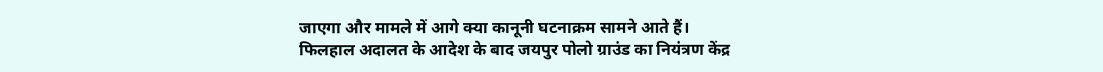जाएगा और मामले में आगे क्या कानूनी घटनाक्रम सामने आते हैं।
फिलहाल अदालत के आदेश के बाद जयपुर पोलो ग्राउंड का नियंत्रण केंद्र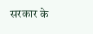सरकार के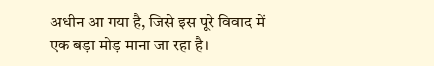अधीन आ गया है, जिसे इस पूरे विवाद में एक बड़ा मोड़ माना जा रहा है।